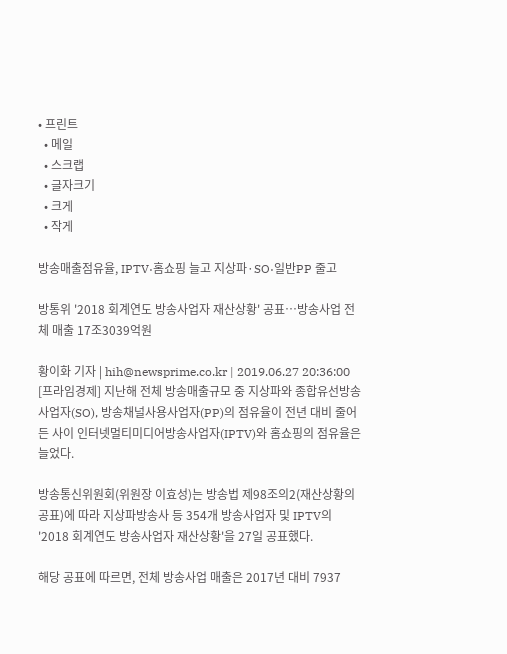• 프린트
  • 메일
  • 스크랩
  • 글자크기
  • 크게
  • 작게

방송매출점유율, IPTV·홈쇼핑 늘고 지상파·SO·일반PP 줄고

방통위 '2018 회계연도 방송사업자 재산상황' 공표…방송사업 전체 매출 17조3039억원

황이화 기자 | hih@newsprime.co.kr | 2019.06.27 20:36:00
[프라임경제] 지난해 전체 방송매출규모 중 지상파와 종합유선방송사업자(SO), 방송채널사용사업자(PP)의 점유율이 전년 대비 줄어든 사이 인터넷멀티미디어방송사업자(IPTV)와 홈쇼핑의 점유율은 늘었다.

방송통신위원회(위원장 이효성)는 방송법 제98조의2(재산상황의 공표)에 따라 지상파방송사 등 354개 방송사업자 및 IPTV의 '2018 회계연도 방송사업자 재산상황'을 27일 공표했다.

해당 공표에 따르면, 전체 방송사업 매출은 2017년 대비 7937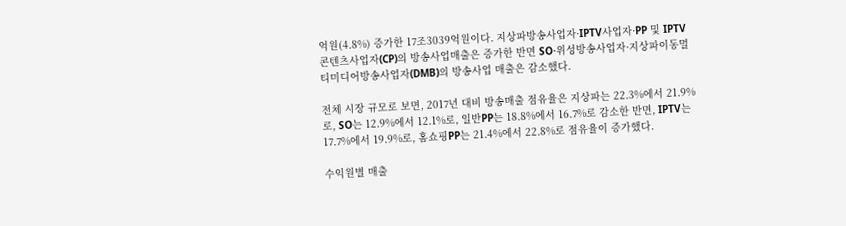억원(4.8%) 증가한 17조3039억원이다. 지상파방송사업자·IPTV사업자·PP 및 IPTV 콘텐츠사업자(CP)의 방송사업매출은 증가한 반면 SO·위성방송사업자·지상파이동멀티미디어방송사업자(DMB)의 방송사업 매출은 감소했다.

전체 시장 규모로 보면, 2017년 대비 방송매출 점유율은 지상파는 22.3%에서 21.9%로, SO는 12.9%에서 12.1%로, 일반PP는 18.8%에서 16.7%로 감소한 반면, IPTV는 17.7%에서 19.9%로, 홈쇼핑PP는 21.4%에서 22.8%로 점유율이 증가했다.

수익원별 매출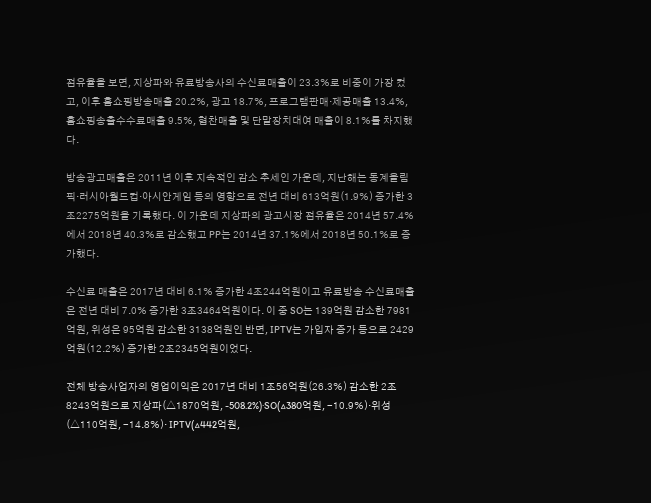점유율을 보면, 지상파와 유료방송사의 수신료매출이 23.3%로 비중이 가장 컸고, 이후 홈쇼핑방송매출 20.2%, 광고 18.7%, 프로그램판매·제공매출 13.4%, 홈쇼핑송출수수료매출 9.5%, 협찬매출 및 단말장치대여 매출이 8.1%를 차지했다.

방송광고매출은 2011년 이후 지속적인 감소 추세인 가운데, 지난해는 동계올림픽·러시아월드컵·아시안게임 등의 영향으로 전년 대비 613억원(1.9%) 증가한 3조2275억원을 기록했다. 이 가운데 지상파의 광고시장 점유율은 2014년 57.4%에서 2018년 40.3%로 감소했고 PP는 2014년 37.1%에서 2018년 50.1%로 증가했다.

수신료 매출은 2017년 대비 6.1% 증가한 4조244억원이고 유료방송 수신료매출은 전년 대비 7.0% 증가한 3조3464억원이다. 이 중 SO는 139억원 감소한 7981억원, 위성은 95억원 감소한 3138억원인 반면, IPTV는 가입자 증가 등으로 2429억원(12.2%) 증가한 2조2345억원이었다.

전체 방송사업자의 영업이익은 2017년 대비 1조56억원(26.3%) 감소한 2조8243억원으로 지상파(△1870억원, -508.2%)·SO(△380억원, -10.9%)·위성(△110억원, -14.8%)· IPTV(△442억원,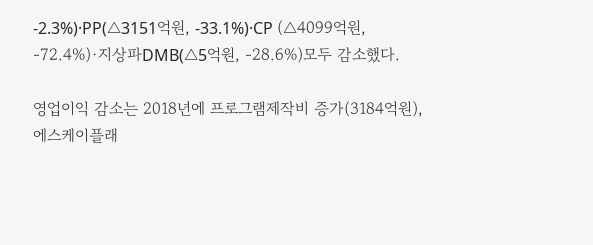-2.3%)·PP(△3151억원, -33.1%)·CP (△4099억원, -72.4%)·지상파DMB(△5억원, -28.6%)모두 감소했다.

영업이익 감소는 2018년에 프로그램제작비 증가(3184억원), 에스케이플래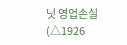닛 영업손실(△1926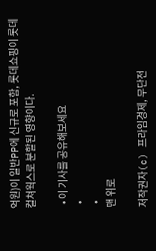억원)이 일반PP에 신규로 포함, 롯데쇼핑이 롯데컬쳐웍스로 분할된 영향이다.

  • 이 기사를 공유해보세요
  •
  •
맨 위로

저작권자(c) 프라임경제, 무단전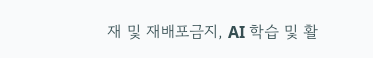재 및 재배포금지, AI 학습 및 활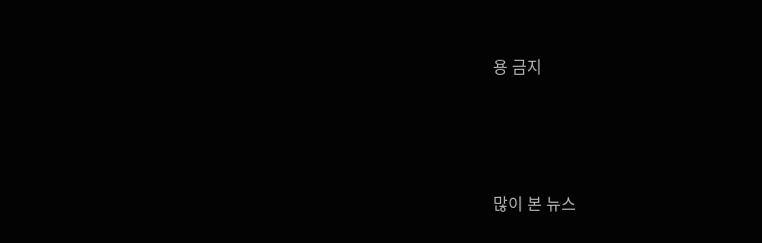용 금지






많이 본 뉴스